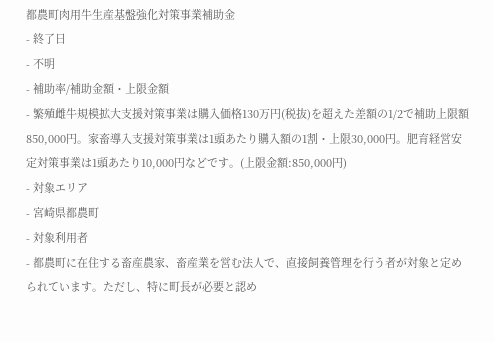都農町肉用牛生産基盤強化対策事業補助金
- 終了日
- 不明
- 補助率/補助金額・上限金額
- 繁殖雌牛規模拡大支援対策事業は購入価格130万円(税抜)を超えた差額の1/2で補助上限額850,000円。家畜導入支援対策事業は1頭あたり購入額の1割・上限30,000円。肥育経営安定対策事業は1頭あたり10,000円などです。(上限金額:850,000円)
- 対象エリア
- 宮崎県都農町
- 対象利用者
- 都農町に在住する畜産農家、畜産業を営む法人で、直接飼養管理を行う者が対象と定められています。ただし、特に町長が必要と認め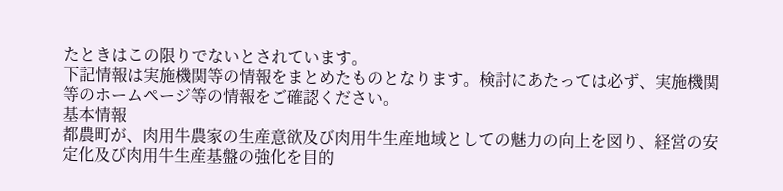たときはこの限りでないとされています。
下記情報は実施機関等の情報をまとめたものとなります。検討にあたっては必ず、実施機関等のホームページ等の情報をご確認ください。
基本情報
都農町が、肉用牛農家の生産意欲及び肉用牛生産地域としての魅力の向上を図り、経営の安定化及び肉用牛生産基盤の強化を目的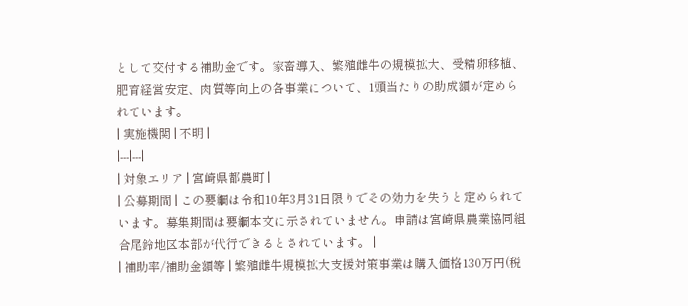として交付する補助金です。家畜導入、繁殖雌牛の規模拡大、受精卵移植、肥育経営安定、肉質等向上の各事業について、1頭当たりの助成額が定められています。
| 実施機関 | 不明 |
|---|---|
| 対象エリア | 宮崎県都農町 |
| 公募期間 | この要綱は令和10年3月31日限りでその効力を失うと定められています。募集期間は要綱本文に示されていません。申請は宮崎県農業協同組合尾鈴地区本部が代行できるとされています。 |
| 補助率/補助金額等 | 繁殖雌牛規模拡大支援対策事業は購入価格130万円(税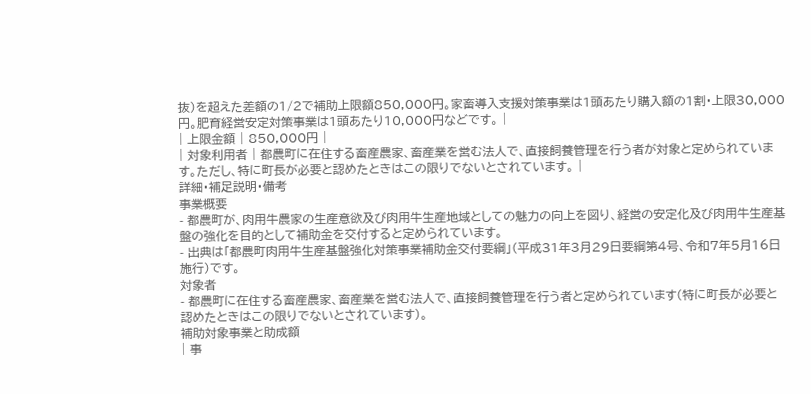抜)を超えた差額の1/2で補助上限額850,000円。家畜導入支援対策事業は1頭あたり購入額の1割・上限30,000円。肥育経営安定対策事業は1頭あたり10,000円などです。 |
| 上限金額 | 850,000円 |
| 対象利用者 | 都農町に在住する畜産農家、畜産業を営む法人で、直接飼養管理を行う者が対象と定められています。ただし、特に町長が必要と認めたときはこの限りでないとされています。 |
詳細・補足説明・備考
事業概要
- 都農町が、肉用牛農家の生産意欲及び肉用牛生産地域としての魅力の向上を図り、経営の安定化及び肉用牛生産基盤の強化を目的として補助金を交付すると定められています。
- 出典は「都農町肉用牛生産基盤強化対策事業補助金交付要綱」(平成31年3月29日要綱第4号、令和7年5月16日施行)です。
対象者
- 都農町に在住する畜産農家、畜産業を営む法人で、直接飼養管理を行う者と定められています(特に町長が必要と認めたときはこの限りでないとされています)。
補助対象事業と助成額
| 事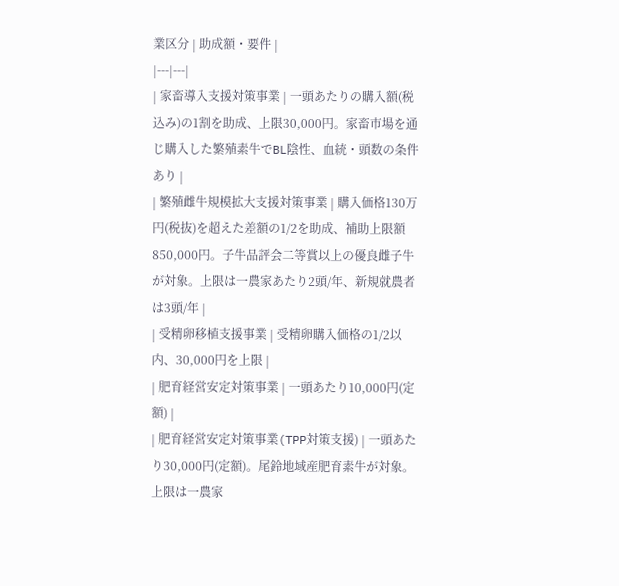業区分 | 助成額・要件 |
|---|---|
| 家畜導入支援対策事業 | 一頭あたりの購入額(税込み)の1割を助成、上限30,000円。家畜市場を通じ購入した繁殖素牛でBL陰性、血統・頭数の条件あり |
| 繁殖雌牛規模拡大支援対策事業 | 購入価格130万円(税抜)を超えた差額の1/2を助成、補助上限額850,000円。子牛品評会二等賞以上の優良雌子牛が対象。上限は一農家あたり2頭/年、新規就農者は3頭/年 |
| 受精卵移植支援事業 | 受精卵購入価格の1/2以内、30,000円を上限 |
| 肥育経営安定対策事業 | 一頭あたり10,000円(定額) |
| 肥育経営安定対策事業(TPP対策支援) | 一頭あたり30,000円(定額)。尾鈴地域産肥育素牛が対象。上限は一農家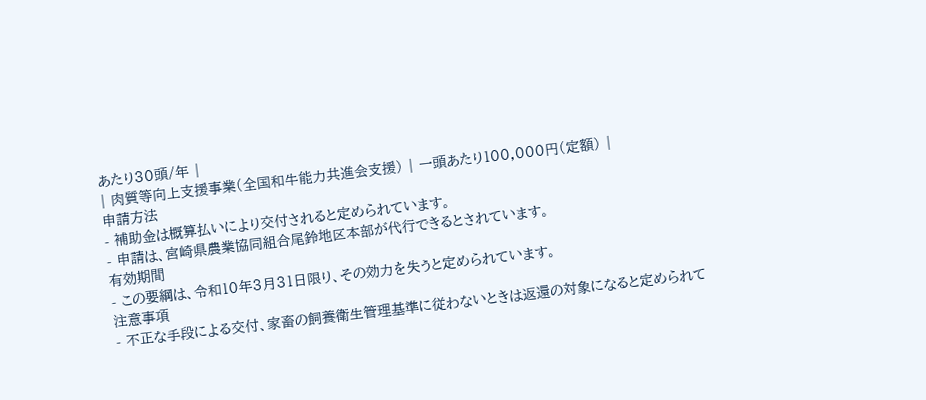あたり30頭/年 |
| 肉質等向上支援事業(全国和牛能力共進会支援) | 一頭あたり100,000円(定額) |
申請方法
- 補助金は概算払いにより交付されると定められています。
- 申請は、宮崎県農業協同組合尾鈴地区本部が代行できるとされています。
有効期間
- この要綱は、令和10年3月31日限り、その効力を失うと定められています。
注意事項
- 不正な手段による交付、家畜の飼養衛生管理基準に従わないときは返還の対象になると定められて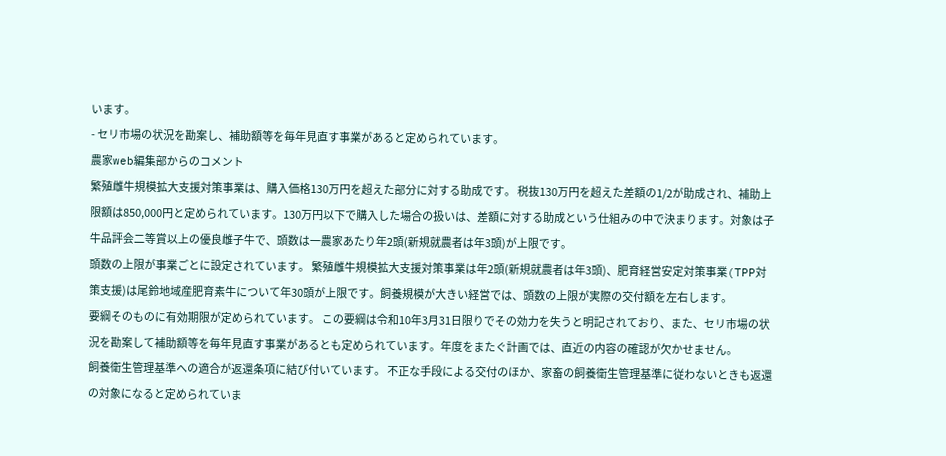います。
- セリ市場の状況を勘案し、補助額等を毎年見直す事業があると定められています。
農家web編集部からのコメント
繁殖雌牛規模拡大支援対策事業は、購入価格130万円を超えた部分に対する助成です。 税抜130万円を超えた差額の1/2が助成され、補助上限額は850,000円と定められています。130万円以下で購入した場合の扱いは、差額に対する助成という仕組みの中で決まります。対象は子牛品評会二等賞以上の優良雌子牛で、頭数は一農家あたり年2頭(新規就農者は年3頭)が上限です。
頭数の上限が事業ごとに設定されています。 繁殖雌牛規模拡大支援対策事業は年2頭(新規就農者は年3頭)、肥育経営安定対策事業(TPP対策支援)は尾鈴地域産肥育素牛について年30頭が上限です。飼養規模が大きい経営では、頭数の上限が実際の交付額を左右します。
要綱そのものに有効期限が定められています。 この要綱は令和10年3月31日限りでその効力を失うと明記されており、また、セリ市場の状況を勘案して補助額等を毎年見直す事業があるとも定められています。年度をまたぐ計画では、直近の内容の確認が欠かせません。
飼養衛生管理基準への適合が返還条項に結び付いています。 不正な手段による交付のほか、家畜の飼養衛生管理基準に従わないときも返還の対象になると定められていま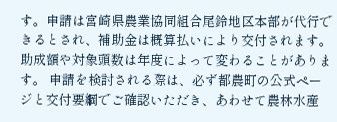す。申請は宮崎県農業協同組合尾鈴地区本部が代行できるとされ、補助金は概算払いにより交付されます。
助成額や対象頭数は年度によって変わることがあります。 申請を検討される際は、必ず都農町の公式ページと交付要綱でご確認いただき、あわせて農林水産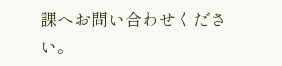課へお問い合わせください。